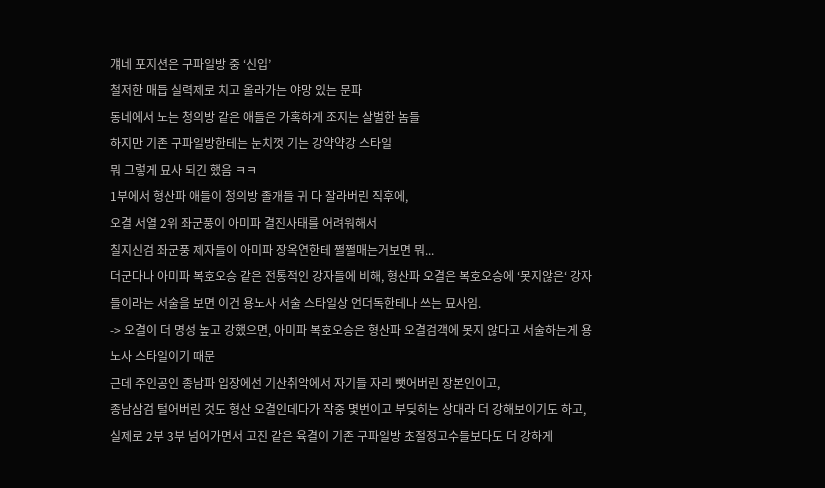걔네 포지션은 구파일방 중 ‘신입’
철저한 매듭 실력제로 치고 올라가는 야망 있는 문파
동네에서 노는 청의방 같은 애들은 가혹하게 조지는 살벌한 놈들
하지만 기존 구파일방한테는 눈치껏 기는 강약약강 스타일
뭐 그렇게 묘사 되긴 했음 ㅋㅋ
1부에서 형산파 애들이 청의방 졸개들 귀 다 잘라버린 직후에,
오결 서열 2위 좌군풍이 아미파 결진사태를 어려워해서
칠지신검 좌군풍 제자들이 아미파 장옥연한테 쩔쩔매는거보면 뭐...
더군다나 아미파 복호오승 같은 전통적인 강자들에 비해, 형산파 오결은 복호오승에 ‘못지않은‘ 강자들이라는 서술을 보면 이건 용노사 서술 스타일상 언더독한테나 쓰는 묘사임.
-> 오결이 더 명성 높고 강했으면, 아미파 복호오승은 형산파 오결검객에 못지 않다고 서술하는게 용노사 스타일이기 때문
근데 주인공인 종남파 입장에선 기산취악에서 자기들 자리 뺏어버린 장본인이고,
종남삼검 털어버린 것도 형산 오결인데다가 작중 몇번이고 부딪히는 상대라 더 강해보이기도 하고,
실제로 2부 3부 넘어가면서 고진 같은 육결이 기존 구파일방 초절정고수들보다도 더 강하게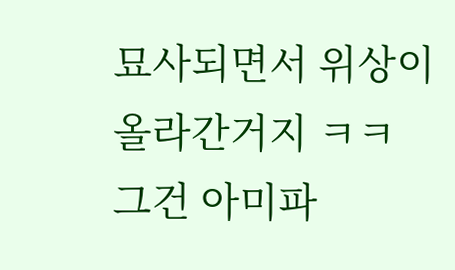묘사되면서 위상이 올라간거지 ㅋㅋ
그건 아미파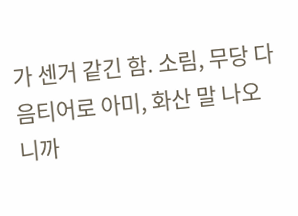가 센거 같긴 함. 소림, 무당 다음티어로 아미, 화산 말 나오니까